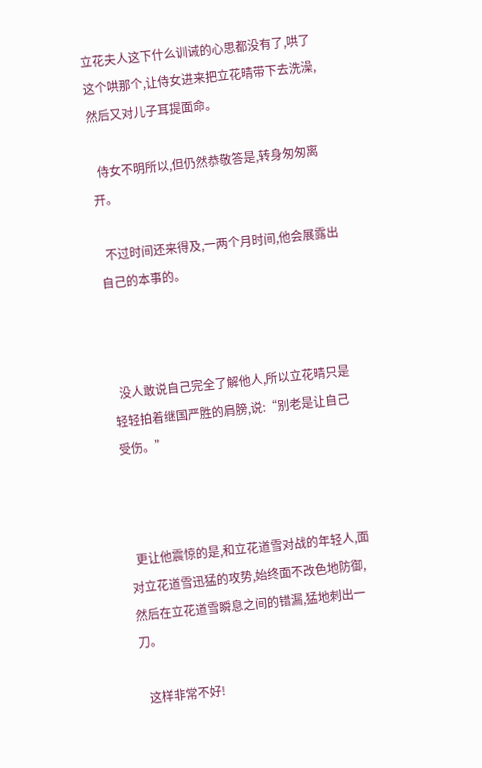立花夫人这下什么训诫的心思都没有了,哄了这个哄那个,让侍女进来把立花晴带下去洗澡,然后又对儿子耳提面命。

  侍女不明所以,但仍然恭敬答是,转身匆匆离开。

  不过时间还来得及,一两个月时间,他会展露出自己的本事的。



  没人敢说自己完全了解他人,所以立花晴只是轻轻拍着继国严胜的肩膀,说:“别老是让自己受伤。”



  更让他震惊的是,和立花道雪对战的年轻人,面对立花道雪迅猛的攻势,始终面不改色地防御,然后在立花道雪瞬息之间的错漏,猛地刺出一刀。

  这样非常不好!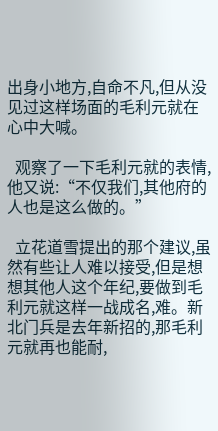出身小地方,自命不凡,但从没见过这样场面的毛利元就在心中大喊。

  观察了一下毛利元就的表情,他又说:“不仅我们,其他府的人也是这么做的。”

  立花道雪提出的那个建议,虽然有些让人难以接受,但是想想其他人这个年纪,要做到毛利元就这样一战成名,难。新北门兵是去年新招的,那毛利元就再也能耐,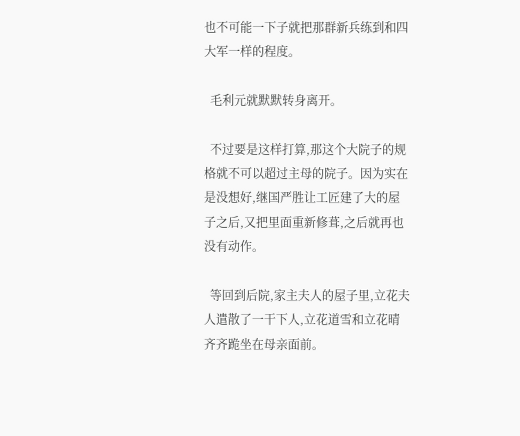也不可能一下子就把那群新兵练到和四大军一样的程度。

  毛利元就默默转身离开。

  不过要是这样打算,那这个大院子的规格就不可以超过主母的院子。因为实在是没想好,继国严胜让工匠建了大的屋子之后,又把里面重新修葺,之后就再也没有动作。

  等回到后院,家主夫人的屋子里,立花夫人遣散了一干下人,立花道雪和立花晴齐齐跪坐在母亲面前。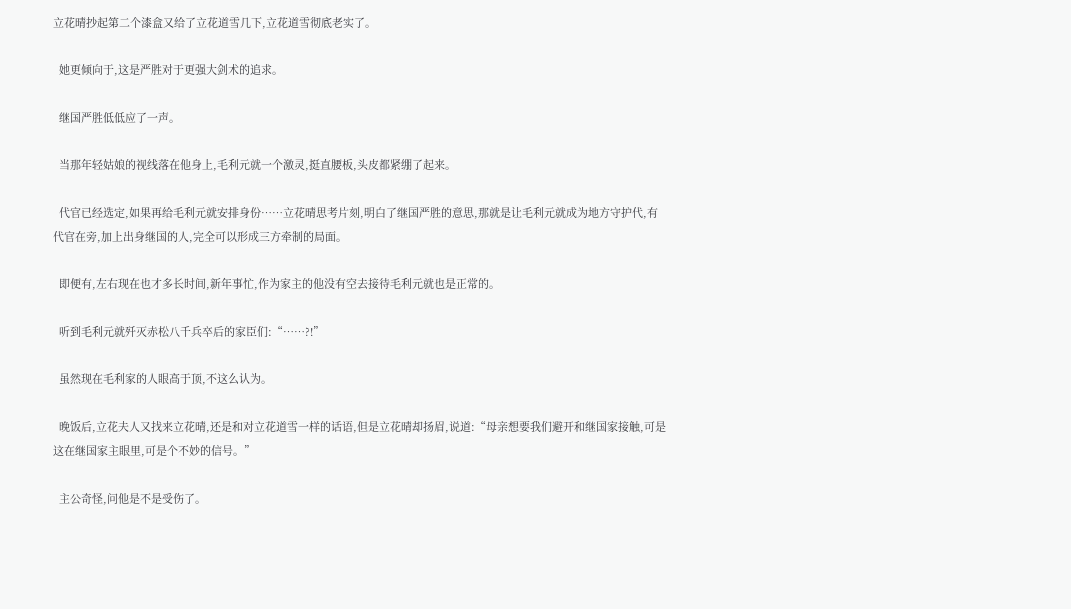立花晴抄起第二个漆盒又给了立花道雪几下,立花道雪彻底老实了。

  她更倾向于,这是严胜对于更强大剑术的追求。

  继国严胜低低应了一声。

  当那年轻姑娘的视线落在他身上,毛利元就一个激灵,挺直腰板,头皮都紧绷了起来。

  代官已经选定,如果再给毛利元就安排身份……立花晴思考片刻,明白了继国严胜的意思,那就是让毛利元就成为地方守护代,有代官在旁,加上出身继国的人,完全可以形成三方牵制的局面。

  即便有,左右现在也才多长时间,新年事忙,作为家主的他没有空去接待毛利元就也是正常的。

  听到毛利元就歼灭赤松八千兵卒后的家臣们:“……?!”

  虽然现在毛利家的人眼高于顶,不这么认为。

  晚饭后,立花夫人又找来立花晴,还是和对立花道雪一样的话语,但是立花晴却扬眉,说道:“母亲想要我们避开和继国家接触,可是这在继国家主眼里,可是个不妙的信号。”

  主公奇怪,问他是不是受伤了。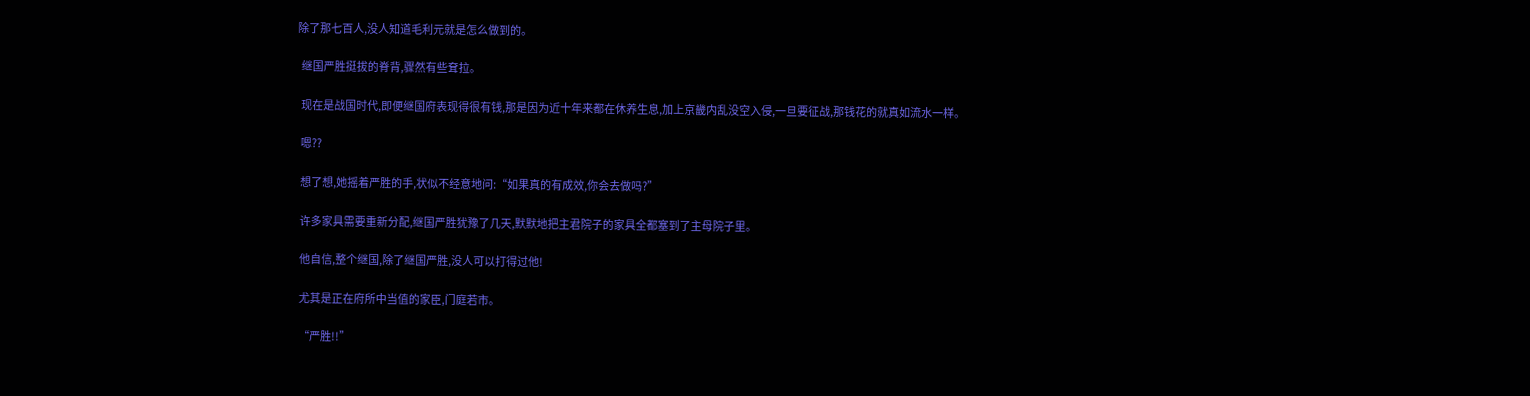除了那七百人,没人知道毛利元就是怎么做到的。

  继国严胜挺拔的脊背,骤然有些耷拉。

  现在是战国时代,即便继国府表现得很有钱,那是因为近十年来都在休养生息,加上京畿内乱没空入侵,一旦要征战,那钱花的就真如流水一样。

  嗯??

  想了想,她摇着严胜的手,状似不经意地问:“如果真的有成效,你会去做吗?”

  许多家具需要重新分配,继国严胜犹豫了几天,默默地把主君院子的家具全都塞到了主母院子里。

  他自信,整个继国,除了继国严胜,没人可以打得过他!

  尤其是正在府所中当值的家臣,门庭若市。

  “严胜!!”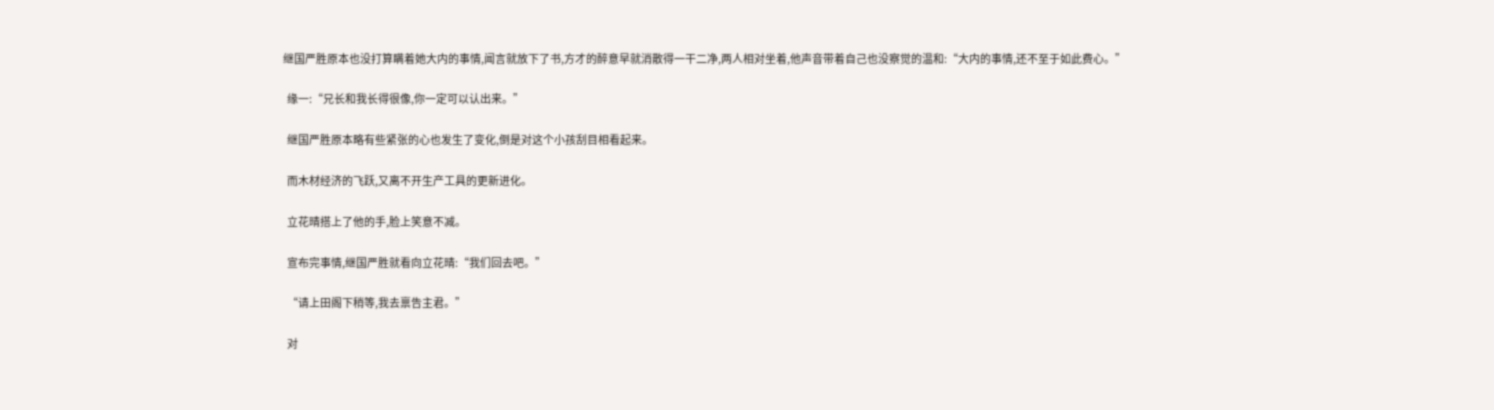继国严胜原本也没打算瞒着她大内的事情,闻言就放下了书,方才的醉意早就消散得一干二净,两人相对坐着,他声音带着自己也没察觉的温和:“大内的事情,还不至于如此费心。”

  缘一:“兄长和我长得很像,你一定可以认出来。”

  继国严胜原本略有些紧张的心也发生了变化,倒是对这个小孩刮目相看起来。

  而木材经济的飞跃,又离不开生产工具的更新进化。

  立花晴搭上了他的手,脸上笑意不减。

  宣布完事情,继国严胜就看向立花晴:“我们回去吧。”

  “请上田阁下稍等,我去禀告主君。”

  对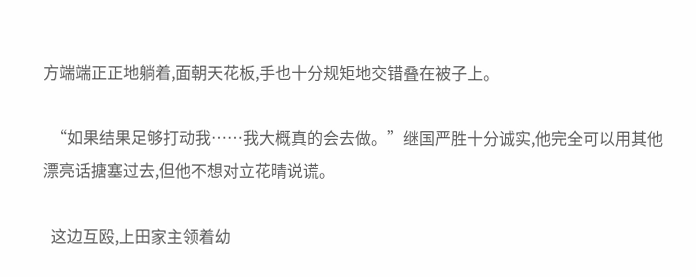方端端正正地躺着,面朝天花板,手也十分规矩地交错叠在被子上。

  “如果结果足够打动我……我大概真的会去做。”继国严胜十分诚实,他完全可以用其他漂亮话搪塞过去,但他不想对立花晴说谎。

  这边互殴,上田家主领着幼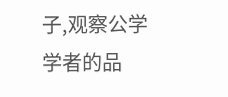子,观察公学学者的品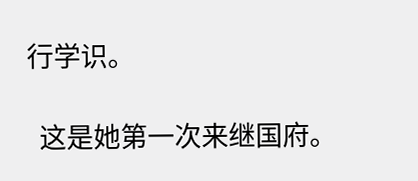行学识。

  这是她第一次来继国府。